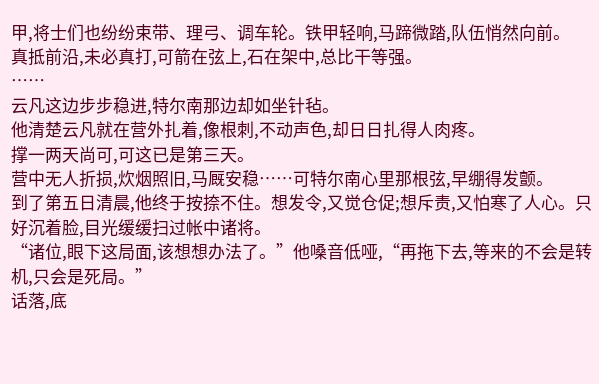甲,将士们也纷纷束带、理弓、调车轮。铁甲轻响,马蹄微踏,队伍悄然向前。
真抵前沿,未必真打,可箭在弦上,石在架中,总比干等强。
……
云凡这边步步稳进,特尔南那边却如坐针毡。
他清楚云凡就在营外扎着,像根刺,不动声色,却日日扎得人肉疼。
撑一两天尚可,可这已是第三天。
营中无人折损,炊烟照旧,马厩安稳……可特尔南心里那根弦,早绷得发颤。
到了第五日清晨,他终于按捺不住。想发令,又觉仓促;想斥责,又怕寒了人心。只好沉着脸,目光缓缓扫过帐中诸将。
“诸位,眼下这局面,该想想办法了。”他嗓音低哑,“再拖下去,等来的不会是转机,只会是死局。”
话落,底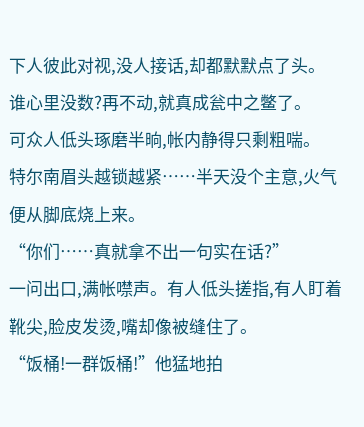下人彼此对视,没人接话,却都默默点了头。
谁心里没数?再不动,就真成瓮中之鳖了。
可众人低头琢磨半晌,帐内静得只剩粗喘。
特尔南眉头越锁越紧……半天没个主意,火气便从脚底烧上来。
“你们……真就拿不出一句实在话?”
一问出口,满帐噤声。有人低头搓指,有人盯着靴尖,脸皮发烫,嘴却像被缝住了。
“饭桶!一群饭桶!”他猛地拍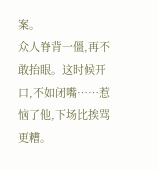案。
众人脊背一僵,再不敢抬眼。这时候开口,不如闭嘴……惹恼了他,下场比挨骂更糟。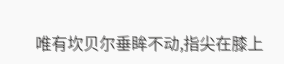唯有坎贝尔垂眸不动,指尖在膝上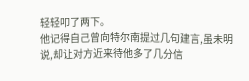轻轻叩了两下。
他记得自己曾向特尔南提过几句建言,虽未明说,却让对方近来待他多了几分信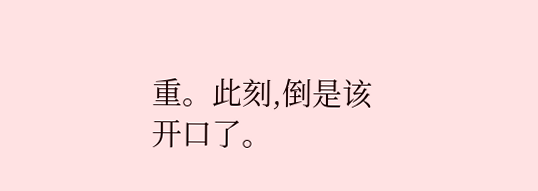重。此刻,倒是该开口了。